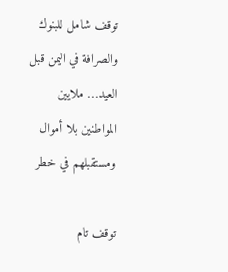توقف شامل للبنوك والصرافة في اليمن قبل العيد… ملايين المواطنين بلا أموال ومستقبلهم في خطر

توقف تام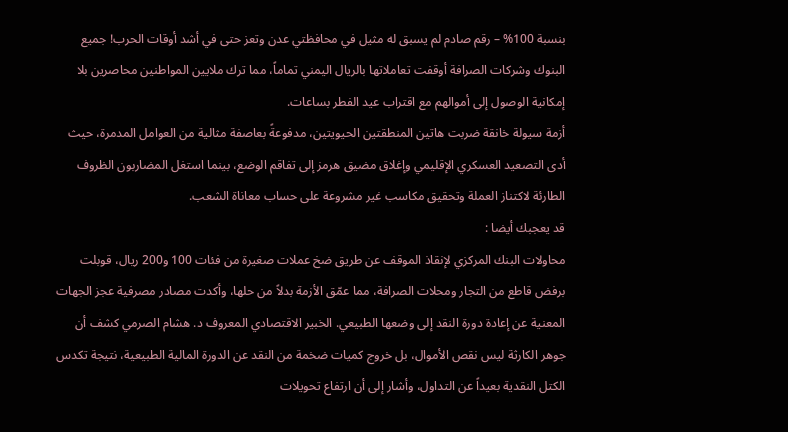بنسبة 100% – رقم صادم لم يسبق له مثيل في محافظتي عدن وتعز حتى في أشد أوقات الحرب! جميع البنوك وشركات الصرافة أوقفت تعاملاتها بالريال اليمني تماماً، مما ترك ملايين المواطنين محاصرين بلا إمكانية الوصول إلى أموالهم مع اقتراب عيد الفطر بساعات.
أزمة سيولة خانقة ضربت هاتين المنطقتين الحيويتين، مدفوعةً بعاصفة مثالية من العوامل المدمرة، حيث أدى التصعيد العسكري الإقليمي وإغلاق مضيق هرمز إلى تفاقم الوضع، بينما استغل المضاربون الظروف الطارئة لاكتناز العملة وتحقيق مكاسب غير مشروعة على حساب معاناة الشعب.
قد يعجبك أيضا :
محاولات البنك المركزي لإنقاذ الموقف عن طريق ضخ عملات صغيرة من فئات 100 و200 ريال، قوبلت برفض قاطع من التجار ومحلات الصرافة، مما عمّق الأزمة بدلاً من حلها، وأكدت مصادر مصرفية عجز الجهات المعنية عن إعادة دورة النقد إلى وضعها الطبيعي. الخبير الاقتصادي المعروف د. هشام الصرمي كشف أن جوهر الكارثة ليس نقص الأموال، بل خروج كميات ضخمة من النقد عن الدورة المالية الطبيعية، نتيجة تكدس الكتل النقدية بعيداً عن التداول، وأشار إلى أن ارتفاع تحويلات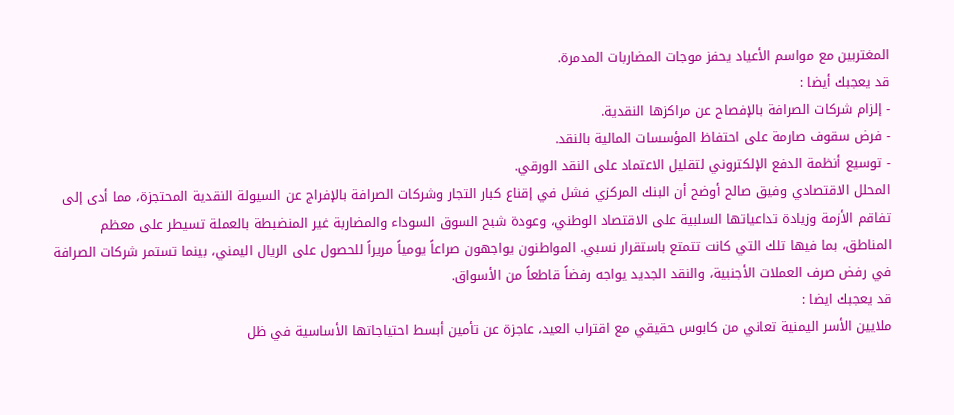المغتربين مع مواسم الأعياد يحفز موجات المضاربات المدمرة.
قد يعجبك أيضا :
- إلزام شركات الصرافة بالإفصاح عن مراكزها النقدية.
- فرض سقوف صارمة على احتفاظ المؤسسات المالية بالنقد.
- توسيع أنظمة الدفع الإلكتروني لتقليل الاعتماد على النقد الورقي.
المحلل الاقتصادي وفيق صالح أوضح أن البنك المركزي فشل في إقناع كبار التجار وشركات الصرافة بالإفراج عن السيولة النقدية المحتجزة، مما أدى إلى تفاقم الأزمة وزيادة تداعياتها السلبية على الاقتصاد الوطني، وعودة شبح السوق السوداء والمضاربة غير المنضبطة بالعملة تسيطر على معظم المناطق، بما فيها تلك التي كانت تتمتع باستقرار نسبي. المواطنون يواجهون صراعاً يومياً مريراً للحصول على الريال اليمني، بينما تستمر شركات الصرافة في رفض صرف العملات الأجنبية، والنقد الجديد يواجه رفضاً قاطعاً من الأسواق.
قد يعجبك ايضا :
ملايين الأسر اليمنية تعاني من كابوس حقيقي مع اقتراب العيد، عاجزة عن تأمين أبسط احتياجاتها الأساسية في ظل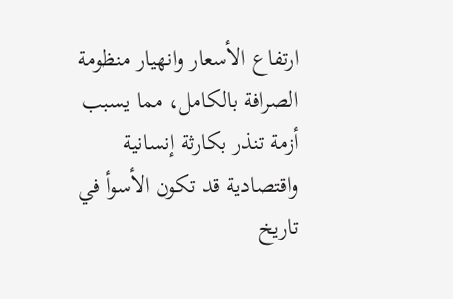ارتفاع الأسعار وانهيار منظومة الصرافة بالكامل، مما يسبب أزمة تنذر بكارثة إنسانية واقتصادية قد تكون الأسوأ في تاريخ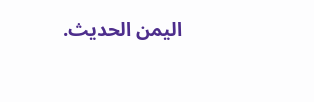اليمن الحديث.